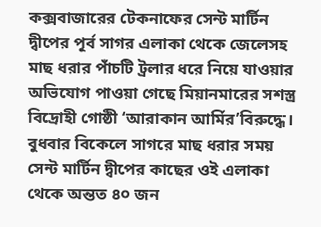কক্সবাজারের টেকনাফের সেন্ট মার্টিন দ্বীপের পূর্ব সাগর এলাকা থেকে জেলেসহ মাছ ধরার পাঁচটি ট্রলার ধরে নিয়ে যাওয়ার অভিযোগ পাওয়া গেছে মিয়ানমারের সশস্ত্র বিদ্রোহী গোষ্ঠী ‘আরাকান আর্মির’বিরুদ্ধে।
বুধবার বিকেলে সাগরে মাছ ধরার সময় সেন্ট মার্টিন দ্বীপের কাছের ওই এলাকা থেকে অন্তত ৪০ জন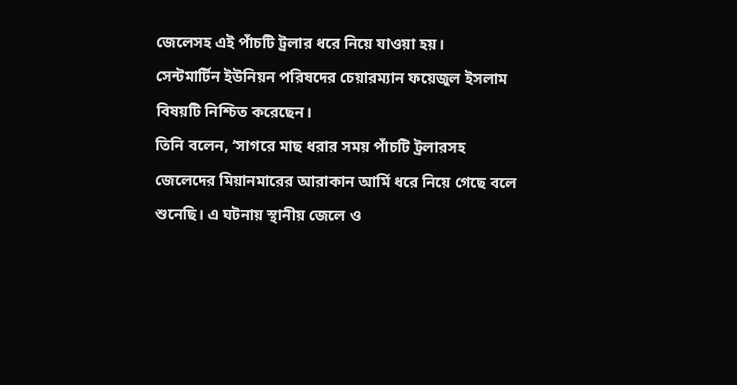জেলেসহ এই পাঁচটি ট্রলার ধরে নিয়ে যাওয়া হয়।
সেন্টমার্টিন ইউনিয়ন পরিষদের চেয়ারম্যান ফয়েজুল ইসলাম বিষয়টি নিশ্চিত করেছেন।
তিনি বলেন, ‘সাগরে মাছ ধরার সময় পাঁচটি ট্রলারসহ জেলেদের মিয়ানমারের আরাকান আর্মি ধরে নিয়ে গেছে বলে শুনেছি। এ ঘটনায় স্থানীয় জেলে ও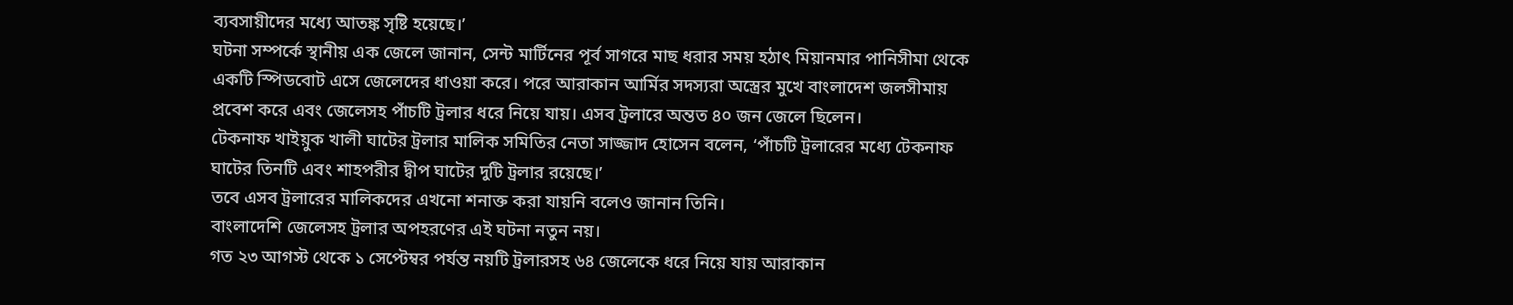ব্যবসায়ীদের মধ্যে আতঙ্ক সৃষ্টি হয়েছে।’
ঘটনা সম্পর্কে স্থানীয় এক জেলে জানান, সেন্ট মার্টিনের পূর্ব সাগরে মাছ ধরার সময় হঠাৎ মিয়ানমার পানিসীমা থেকে একটি স্পিডবোট এসে জেলেদের ধাওয়া করে। পরে আরাকান আর্মির সদস্যরা অস্ত্রের মুখে বাংলাদেশ জলসীমায় প্রবেশ করে এবং জেলেসহ পাঁচটি ট্রলার ধরে নিয়ে যায়। এসব ট্রলারে অন্তত ৪০ জন জেলে ছিলেন।
টেকনাফ খাইয়ুক খালী ঘাটের ট্রলার মালিক সমিতির নেতা সাজ্জাদ হোসেন বলেন, ‘পাঁচটি ট্রলারের মধ্যে টেকনাফ ঘাটের তিনটি এবং শাহপরীর দ্বীপ ঘাটের দুটি ট্রলার রয়েছে।’
তবে এসব ট্রলারের মালিকদের এখনো শনাক্ত করা যায়নি বলেও জানান তিনি।
বাংলাদেশি জেলেসহ ট্রলার অপহরণের এই ঘটনা নতুন নয়।
গত ২৩ আগস্ট থেকে ১ সেপ্টেম্বর পর্যন্ত নয়টি ট্রলারসহ ৬৪ জেলেকে ধরে নিয়ে যায় আরাকান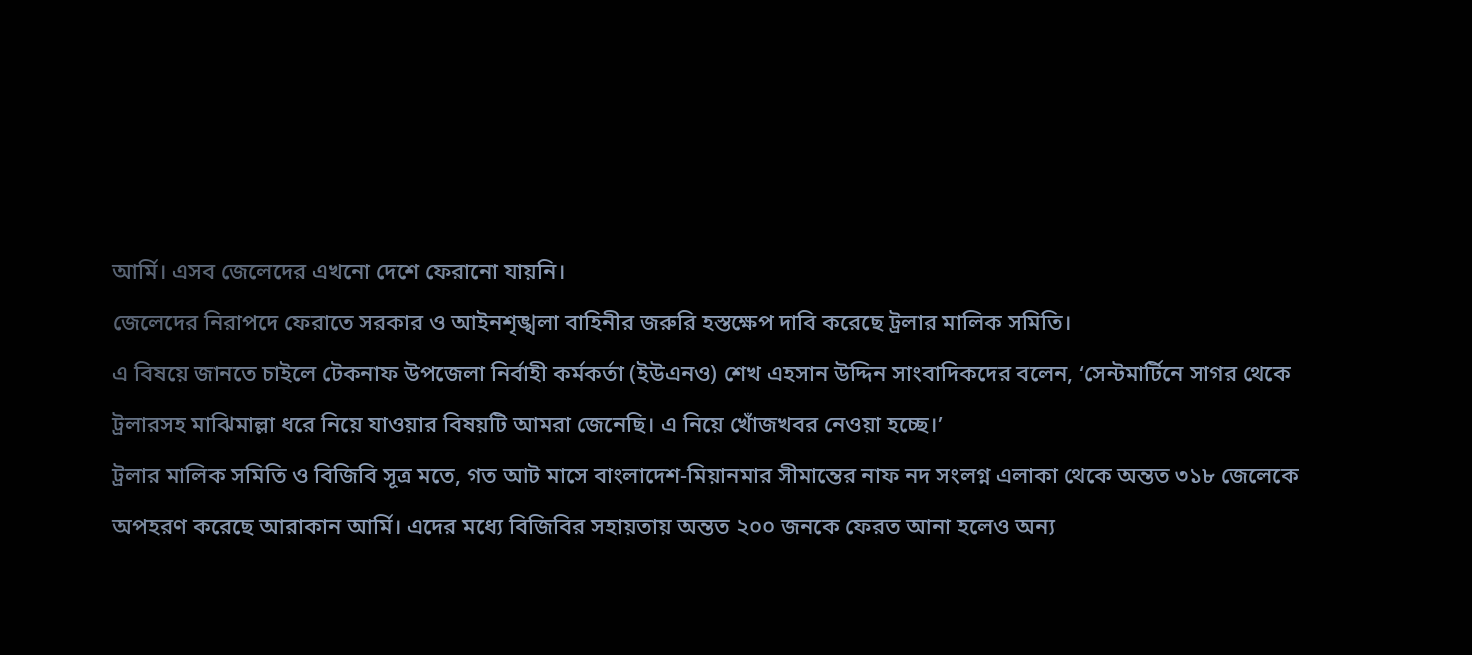আর্মি। এসব জেলেদের এখনো দেশে ফেরানো যায়নি।
জেলেদের নিরাপদে ফেরাতে সরকার ও আইনশৃঙ্খলা বাহিনীর জরুরি হস্তক্ষেপ দাবি করেছে ট্রলার মালিক সমিতি।
এ বিষয়ে জানতে চাইলে টেকনাফ উপজেলা নির্বাহী কর্মকর্তা (ইউএনও) শেখ এহসান উদ্দিন সাংবাদিকদের বলেন, ‘সেন্টমার্টিনে সাগর থেকে ট্রলারসহ মাঝিমাল্লা ধরে নিয়ে যাওয়ার বিষয়টি আমরা জেনেছি। এ নিয়ে খোঁজখবর নেওয়া হচ্ছে।’
ট্রলার মালিক সমিতি ও বিজিবি সূত্র মতে, গত আট মাসে বাংলাদেশ-মিয়ানমার সীমান্তের নাফ নদ সংলগ্ন এলাকা থেকে অন্তত ৩১৮ জেলেকে অপহরণ করেছে আরাকান আর্মি। এদের মধ্যে বিজিবির সহায়তায় অন্তত ২০০ জনকে ফেরত আনা হলেও অন্য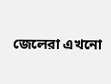জেলেরা এখনো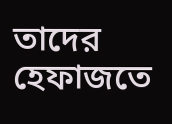তাদের হেফাজতে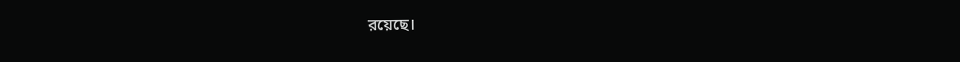রয়েছে।